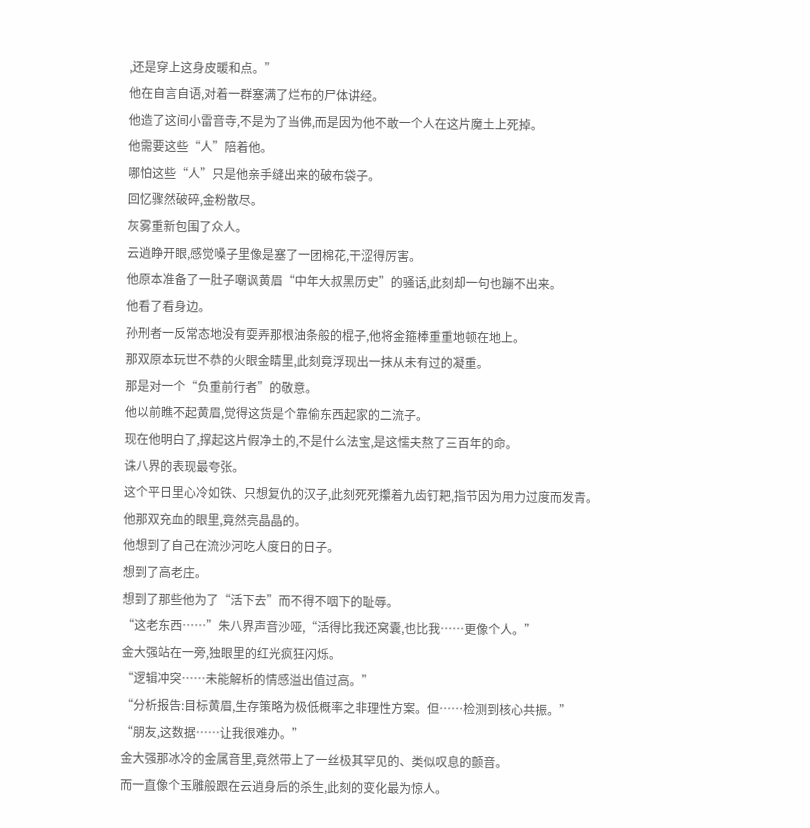,还是穿上这身皮暖和点。”
他在自言自语,对着一群塞满了烂布的尸体讲经。
他造了这间小雷音寺,不是为了当佛,而是因为他不敢一个人在这片魔土上死掉。
他需要这些“人”陪着他。
哪怕这些“人”只是他亲手缝出来的破布袋子。
回忆骤然破碎,金粉散尽。
灰雾重新包围了众人。
云逍睁开眼,感觉嗓子里像是塞了一团棉花,干涩得厉害。
他原本准备了一肚子嘲讽黄眉“中年大叔黑历史”的骚话,此刻却一句也蹦不出来。
他看了看身边。
孙刑者一反常态地没有耍弄那根油条般的棍子,他将金箍棒重重地顿在地上。
那双原本玩世不恭的火眼金睛里,此刻竟浮现出一抹从未有过的凝重。
那是对一个“负重前行者”的敬意。
他以前瞧不起黄眉,觉得这货是个靠偷东西起家的二流子。
现在他明白了,撑起这片假净土的,不是什么法宝,是这懦夫熬了三百年的命。
诛八界的表现最夸张。
这个平日里心冷如铁、只想复仇的汉子,此刻死死攥着九齿钉耙,指节因为用力过度而发青。
他那双充血的眼里,竟然亮晶晶的。
他想到了自己在流沙河吃人度日的日子。
想到了高老庄。
想到了那些他为了“活下去”而不得不咽下的耻辱。
“这老东西……”朱八界声音沙哑,“活得比我还窝囊,也比我……更像个人。”
金大强站在一旁,独眼里的红光疯狂闪烁。
“逻辑冲突……未能解析的情感溢出值过高。”
“分析报告:目标黄眉,生存策略为极低概率之非理性方案。但……检测到核心共振。”
“朋友,这数据……让我很难办。”
金大强那冰冷的金属音里,竟然带上了一丝极其罕见的、类似叹息的颤音。
而一直像个玉雕般跟在云逍身后的杀生,此刻的变化最为惊人。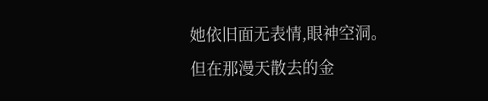她依旧面无表情,眼神空洞。
但在那漫天散去的金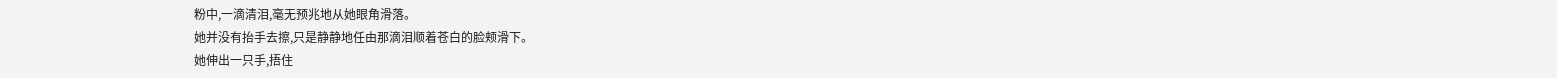粉中,一滴清泪,毫无预兆地从她眼角滑落。
她并没有抬手去擦,只是静静地任由那滴泪顺着苍白的脸颊滑下。
她伸出一只手,捂住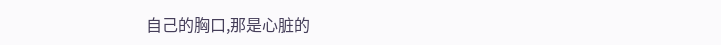自己的胸口,那是心脏的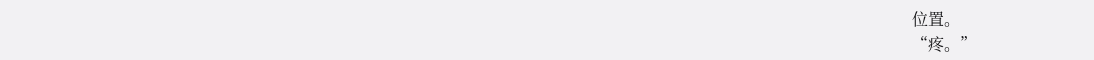位置。
“疼。”